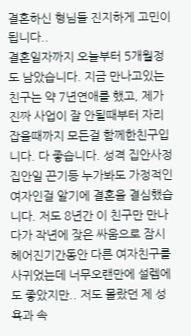결혼하신 형님들 진지하게 고민이 됩니다..
결혼일자까지 오늘부터 5개월정도 남았습니다. 지금 만나고있는 친구는 약 7년연애를 했고, 제가 진짜 사업이 잘 안될때부터 자리잡을때까지 모든걸 함께한친구입니다. 다 좋습니다. 성격 집안사정 집안일 끈기등 누가봐도 가정적인 여자인걸 알기에 결혼을 결심했습니다. 저도 8년간 이 친구만 만나다가 작년에 잦은 싸움으로 잠시 헤어진기간동안 다른 여자친구를 사귀었는데 너무오랜만에 설렘에도 좋았지만.. 저도 몰랐던 제 성욕과 속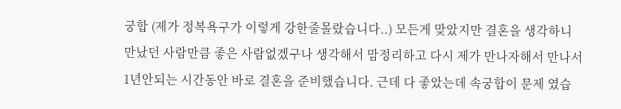궁합 (제가 정복욕구가 이렇게 강한줄몰랐습니다..) 모든게 맞았지만 결혼을 생각하니 만났던 사람만큼 좋은 사람없겠구나 생각해서 맘정리하고 다시 제가 만나자해서 만나서 1년안되는 시간동안 바로 결혼을 준비했습니다. 근데 다 좋았는데 속궁합이 문제 였습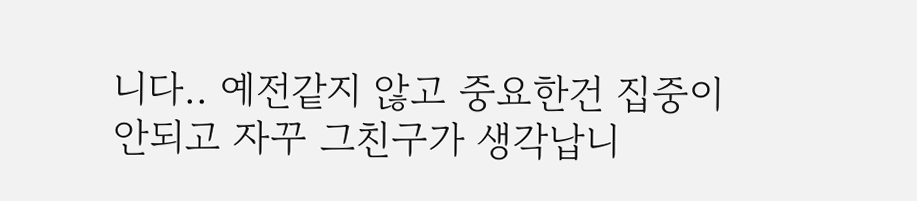니다.. 예전같지 않고 중요한건 집중이 안되고 자꾸 그친구가 생각납니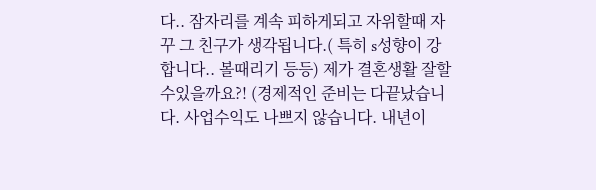다.. 잠자리를 계속 피하게되고 자위할때 자꾸 그 친구가 생각됩니다.( 특히 s성향이 강합니다.. 볼때리기 등등) 제가 결혼생활 잘할수있을까요?! (경제적인 준비는 다끝났습니다. 사업수익도 나쁘지 않습니다. 내년이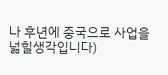나 후년에 중국으로 사업을 넓힐생각입니다)